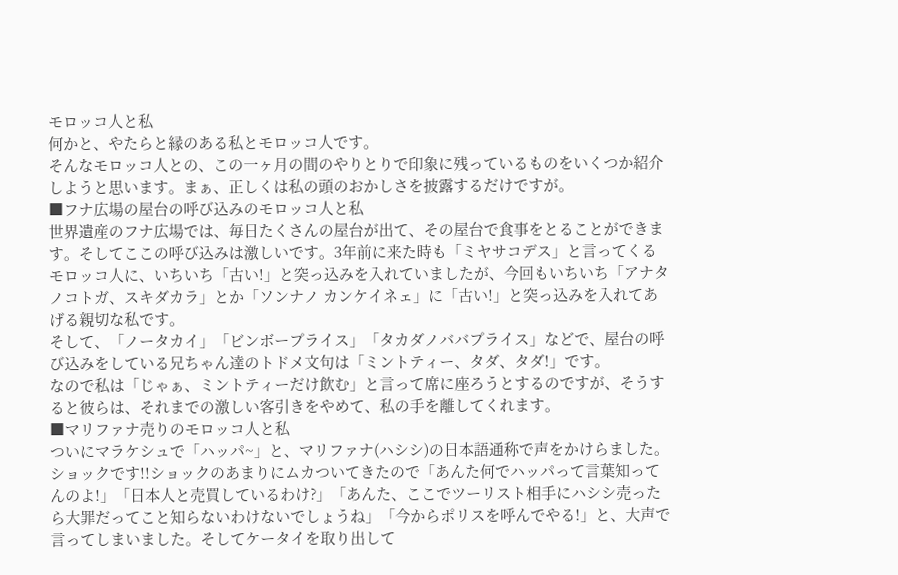モロッコ人と私
何かと、やたらと縁のある私とモロッコ人です。
そんなモロッコ人との、この一ヶ月の間のやりとりで印象に残っているものをいくつか紹介しようと思います。まぁ、正しくは私の頭のおかしさを披露するだけですが。
■フナ広場の屋台の呼び込みのモロッコ人と私
世界遺産のフナ広場では、毎日たくさんの屋台が出て、その屋台で食事をとることができます。そしてここの呼び込みは激しいです。3年前に来た時も「ミヤサコデス」と言ってくるモロッコ人に、いちいち「古い!」と突っ込みを入れていましたが、今回もいちいち「アナタノコトガ、スキダカラ」とか「ソンナノ カンケイネェ」に「古い!」と突っ込みを入れてあげる親切な私です。
そして、「ノータカイ」「ビンボープライス」「タカダノババプライス」などで、屋台の呼び込みをしている兄ちゃん達のトドメ文句は「ミントティー、タダ、タダ!」です。
なので私は「じゃぁ、ミントティーだけ飲む」と言って席に座ろうとするのですが、そうすると彼らは、それまでの激しい客引きをやめて、私の手を離してくれます。
■マリファナ売りのモロッコ人と私
ついにマラケシュで「ハッパ~」と、マリファナ(ハシシ)の日本語通称で声をかけらました。ショックです!!ショックのあまりにムカついてきたので「あんた何でハッパって言葉知ってんのよ!」「日本人と売買しているわけ?」「あんた、ここでツーリスト相手にハシシ売ったら大罪だってこと知らないわけないでしょうね」「今からポリスを呼んでやる!」と、大声で言ってしまいました。そしてケータイを取り出して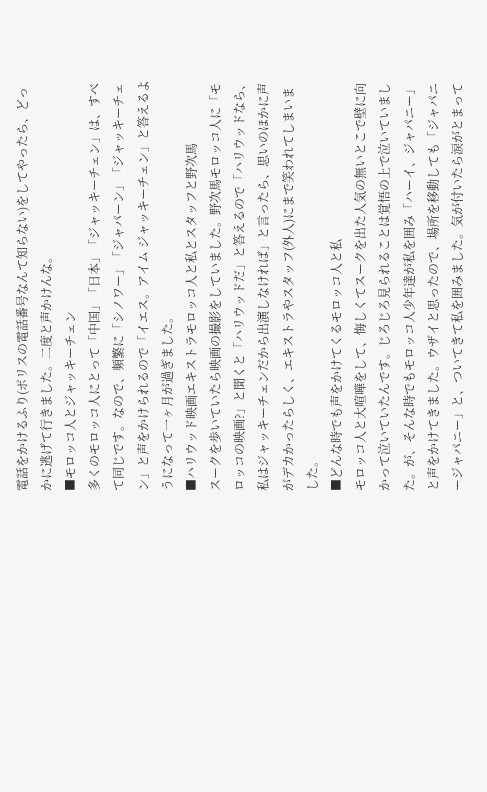電話をかけるふり(ポリスの電話番号なんて知らない)をしてやったら、どっかに逃げて行きました。二度と声かけんな。
■モロッコ人とジャッキーチェン
多くのモロッコ人にとって「中国」「日本」「ジャッキーチェン」は、すべて同じです。なので、頻繁に「シノワー」「ジャパーン」「ジャッキーチェン」と声をかけられるので「イエス。アイム ジャッキーチェン」と答えるようになって一ヶ月が過ぎました。
■ハリウッド映画エキストラモロッコ人と私とスタッフと野次馬
スークを歩いていたら映画の撮影をしていました。野次馬モロッコ人に「モロッコの映画?」と聞くと「ハリウッドだ」と答えるので「ハリウッドなら、私はジャッキーチェンだから出演しなければ」と言ったら、思いのほかに声がデカかったらしく、エキストラやスタッフ(外人)にまで笑われてしまいました。
■どんな時でも声をかけてくるモロッコ人と私
モロッコ人と大喧嘩をして、悔しくてスークを出た人気の無いとこで壁に向かって泣いていたんです。じろじろ見られることは覚悟の上で泣いていました。が、そんな時でもモロッコ人少年達が私を囲み「ハーイ、ジャパニー」と声をかけてきました。ウザイと思ったので、場所を移動しても「ジャパニージャパニー」と、ついてきて私を囲みました。気が付いたら涙がとまって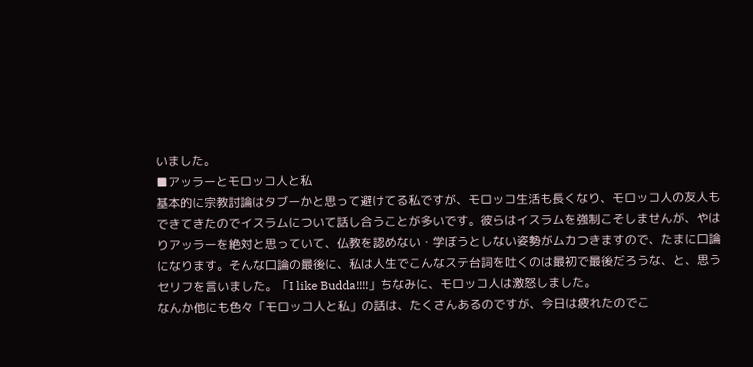いました。
■アッラーとモロッコ人と私
基本的に宗教討論はタブーかと思って避けてる私ですが、モロッコ生活も長くなり、モロッコ人の友人もできてきたのでイスラムについて話し合うことが多いです。彼らはイスラムを強制こそしませんが、やはりアッラーを絶対と思っていて、仏教を認めない・学ぼうとしない姿勢がムカつきますので、たまに口論になります。そんな口論の最後に、私は人生でこんなステ台詞を吐くのは最初で最後だろうな、と、思うセリフを言いました。「I like Budda!!!!」ちなみに、モロッコ人は激怒しました。
なんか他にも色々「モロッコ人と私」の話は、たくさんあるのですが、今日は疲れたのでこ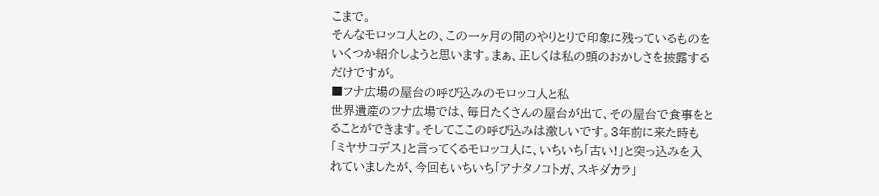こまで。
そんなモロッコ人との、この一ヶ月の間のやりとりで印象に残っているものをいくつか紹介しようと思います。まぁ、正しくは私の頭のおかしさを披露するだけですが。
■フナ広場の屋台の呼び込みのモロッコ人と私
世界遺産のフナ広場では、毎日たくさんの屋台が出て、その屋台で食事をとることができます。そしてここの呼び込みは激しいです。3年前に来た時も「ミヤサコデス」と言ってくるモロッコ人に、いちいち「古い!」と突っ込みを入れていましたが、今回もいちいち「アナタノコトガ、スキダカラ」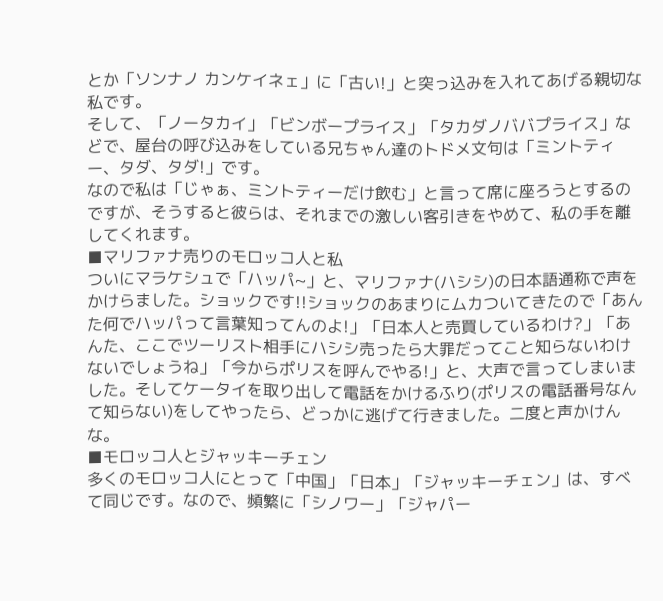とか「ソンナノ カンケイネェ」に「古い!」と突っ込みを入れてあげる親切な私です。
そして、「ノータカイ」「ビンボープライス」「タカダノババプライス」などで、屋台の呼び込みをしている兄ちゃん達のトドメ文句は「ミントティー、タダ、タダ!」です。
なので私は「じゃぁ、ミントティーだけ飲む」と言って席に座ろうとするのですが、そうすると彼らは、それまでの激しい客引きをやめて、私の手を離してくれます。
■マリファナ売りのモロッコ人と私
ついにマラケシュで「ハッパ~」と、マリファナ(ハシシ)の日本語通称で声をかけらました。ショックです!!ショックのあまりにムカついてきたので「あんた何でハッパって言葉知ってんのよ!」「日本人と売買しているわけ?」「あんた、ここでツーリスト相手にハシシ売ったら大罪だってこと知らないわけないでしょうね」「今からポリスを呼んでやる!」と、大声で言ってしまいました。そしてケータイを取り出して電話をかけるふり(ポリスの電話番号なんて知らない)をしてやったら、どっかに逃げて行きました。二度と声かけんな。
■モロッコ人とジャッキーチェン
多くのモロッコ人にとって「中国」「日本」「ジャッキーチェン」は、すべて同じです。なので、頻繁に「シノワー」「ジャパー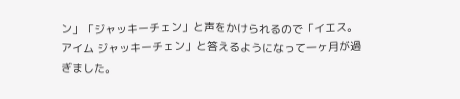ン」「ジャッキーチェン」と声をかけられるので「イエス。アイム ジャッキーチェン」と答えるようになって一ヶ月が過ぎました。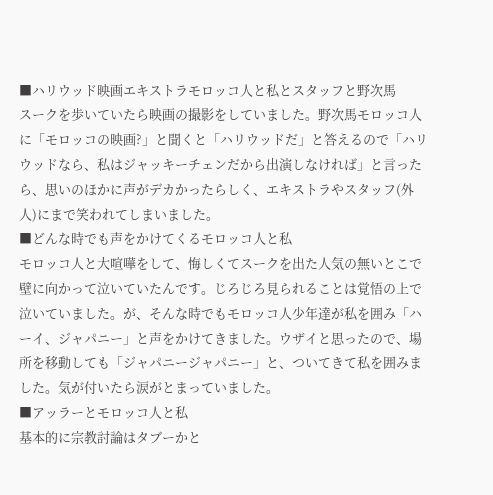■ハリウッド映画エキストラモロッコ人と私とスタッフと野次馬
スークを歩いていたら映画の撮影をしていました。野次馬モロッコ人に「モロッコの映画?」と聞くと「ハリウッドだ」と答えるので「ハリウッドなら、私はジャッキーチェンだから出演しなければ」と言ったら、思いのほかに声がデカかったらしく、エキストラやスタッフ(外人)にまで笑われてしまいました。
■どんな時でも声をかけてくるモロッコ人と私
モロッコ人と大喧嘩をして、悔しくてスークを出た人気の無いとこで壁に向かって泣いていたんです。じろじろ見られることは覚悟の上で泣いていました。が、そんな時でもモロッコ人少年達が私を囲み「ハーイ、ジャパニー」と声をかけてきました。ウザイと思ったので、場所を移動しても「ジャパニージャパニー」と、ついてきて私を囲みました。気が付いたら涙がとまっていました。
■アッラーとモロッコ人と私
基本的に宗教討論はタブーかと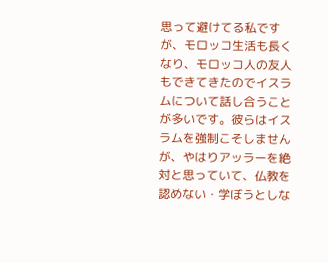思って避けてる私ですが、モロッコ生活も長くなり、モロッコ人の友人もできてきたのでイスラムについて話し合うことが多いです。彼らはイスラムを強制こそしませんが、やはりアッラーを絶対と思っていて、仏教を認めない・学ぼうとしな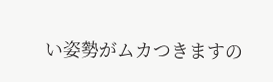い姿勢がムカつきますの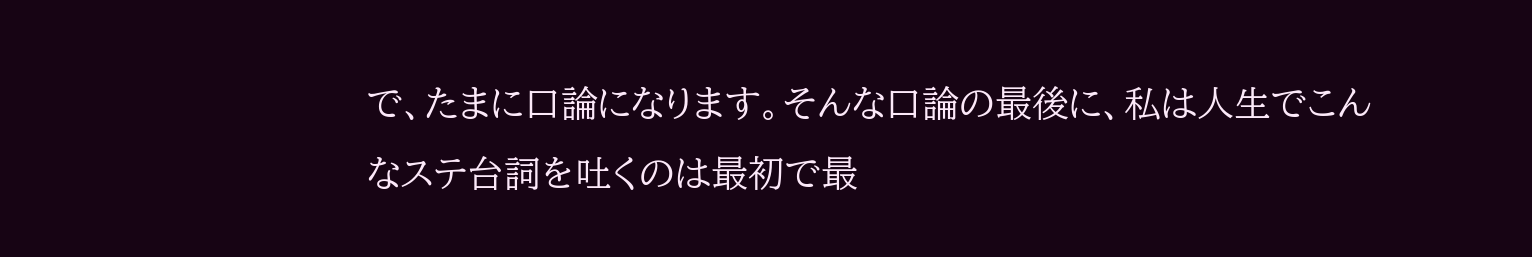で、たまに口論になります。そんな口論の最後に、私は人生でこんなステ台詞を吐くのは最初で最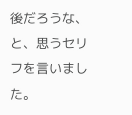後だろうな、と、思うセリフを言いました。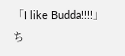「I like Budda!!!!」ち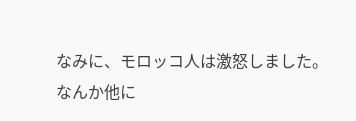なみに、モロッコ人は激怒しました。
なんか他に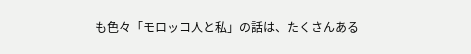も色々「モロッコ人と私」の話は、たくさんある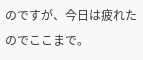のですが、今日は疲れたのでここまで。